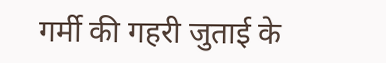गर्मी की गहरी जुताई के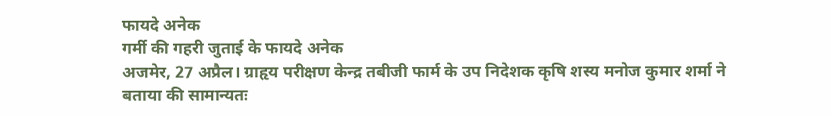फायदे अनेक
गर्मी की गहरी जुताई के फायदे अनेक
अजमेर, 27 अप्रैल। ग्राहृय परीक्षण केन्द्र तबीजी फार्म के उप निदेशक कृषि शस्य मनोज कुमार शर्मा ने बताया की सामान्यतः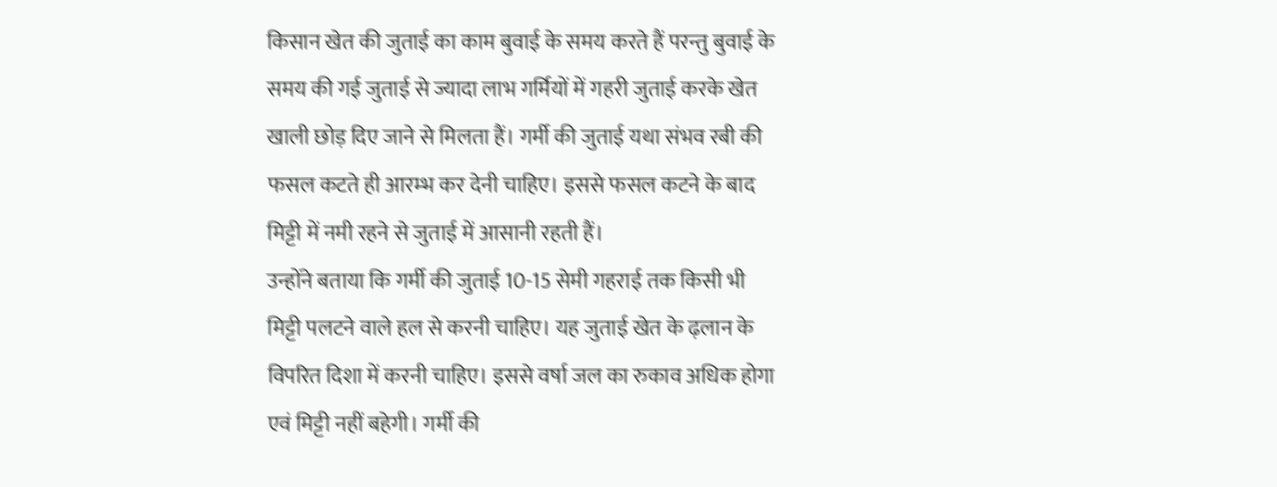किसान खेत की जुताई का काम बुवाई के समय करते हैं परन्तु बुवाई के समय की गई जुताई से ज्यादा लाभ गर्मियों में गहरी जुताई करके खेत खाली छोड़ दिए जाने से मिलता हैं। गर्मी की जुताई यथा संभव रबी की फसल कटते ही आरम्भ कर देनी चाहिए। इससे फसल कटने के बाद मिट्टी में नमी रहने से जुताई में आसानी रहती हैं।
उन्होंने बताया कि गर्मी की जुताई 10-15 सेमी गहराई तक किसी भी मिट्टी पलटने वाले हल से करनी चाहिए। यह जुताई खेत के ढ़लान के विपरित दिशा में करनी चाहिए। इससे वर्षा जल का रुकाव अधिक होगा एवं मिट्टी नहीं बहेगी। गर्मी की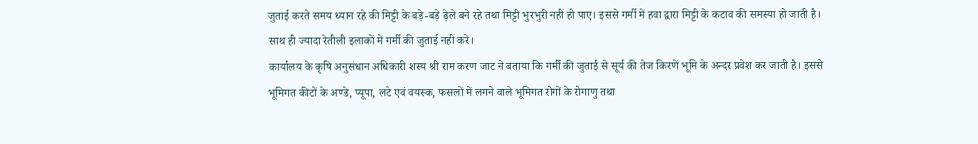जुताई करते समय ध्यान रहे की मिट्टी के बड़े-बड़े ढ़ेले बने रहे तथा मिट्टी भुरभुरी नहीं हो पाए। इससे गर्मी में हवा द्वारा मिट्टी के कटाव की समस्या हो जाती है। साथ ही ज्यादा रेतीली इलाकों में गर्मी की जुताई नहीं करे।
कार्यालय के कृषि अनुसंधान अधिकारी शस्य श्री राम करण जाट ने बताया कि गर्मी की जुताई से सूर्य की तेज किरणें भूमि के अन्दर प्रवेश कर जाती है। इससे भूमिगत कीटों के अण्डे, प्यूपा, लटे एवं वयस्क, फसलों में लगने वाले भूमिगत रोगों के रोगाणु तथा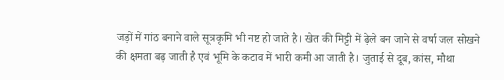जड़ों में गांठ बनाने वाले सूत्रकृमि भी नष्ट हो जाते है। खेत की मिट्टी में ढ़ेले बन जाने से वर्षा जल सोखने की क्षमता बढ़ जाती है एवं भूमि के कटाव में भारी कमी आ जाती है। जुताई से दूब, कांस, मौथा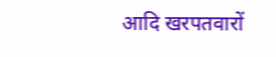आदि खरपतवारों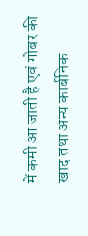में कमी आ जाती है एवं गोबर की खाद तथा अन्य कार्बनिक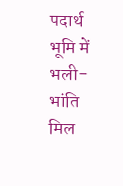पदार्थ भूमि में भली-भांति मिल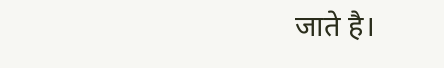जाते है।